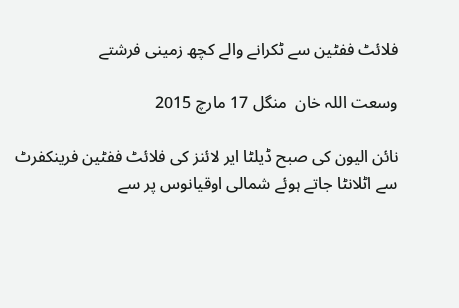فلائٹ ففٹین سے ٹکرانے والے کچھ زمینی فرشتے

وسعت اللہ خان  منگل 17 مارچ 2015

نائن الیون کی صبح ڈیلٹا ایر لائنز کی فلائٹ ففٹین فرینکفرٹ سے اٹلانٹا جاتے ہوئے شمالی اوقیانوس پر سے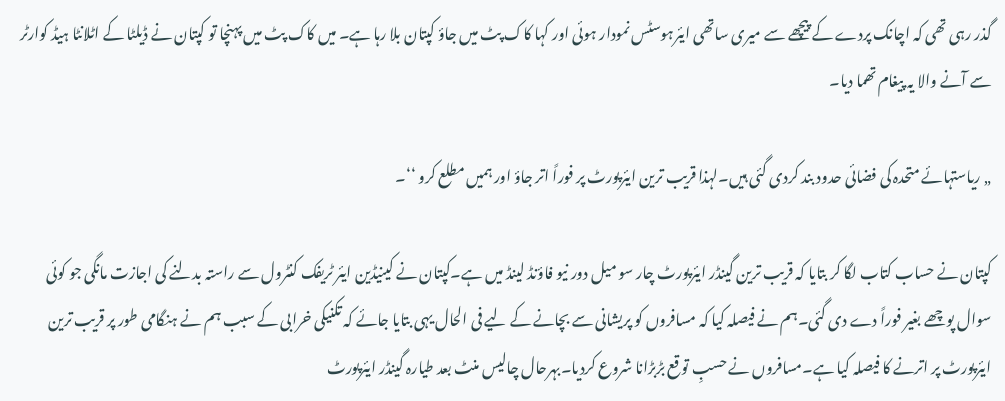گذر رہی تھی کہ اچانک پردے کے پیچھے سے میری ساتھی ایئرہوسٹس نمودار ہوئی اور کہا کاک پٹ میں جاؤ کپتان بلا رہا ہے۔ میں کاک پٹ میں پہنچا تو کپتان نے ڈیلٹا کے اٹلانٹا ہیڈ کوارٹر سے آنے والا یہ پیغام تھما دیا۔

„ ریاستہائے متحدہ کی فضائی حدود بند کردی گئی ہیں۔لہذا قریب ترین ایئرپورٹ پر فوراً اتر جاؤ اور ہمیں مطلع کرو ‘‘۔

کپتان نے حساب کتاب لگا کر بتایا کہ قریب ترین گینڈر ایئرپورٹ چار سو میل دور نیو فاؤنڈ لینڈ میں ہے۔کپتان نے کینیڈین ایئر ٹریفک کنٹرول سے راستہ بدلنے کی اجازت مانگی جو کوئی سوال پوچھے بغیر فوراً دے دی گئی۔ہم نے فیصلہ کیا کہ مسافروں کو پریشانی سے بچانے کے لیے فی الحال یہی بتایا جائے کہ تکنیکی خرابی کے سبب ہم نے ہنگامی طور پر قریب ترین ایئرپورٹ پر اترنے کا فیصلہ کیا ہے۔مسافروں نے حسبِ توقع بڑبڑانا شروع کردیا۔بہرحال چالیس منٹ بعد طیارہ گینڈر ایئرپورٹ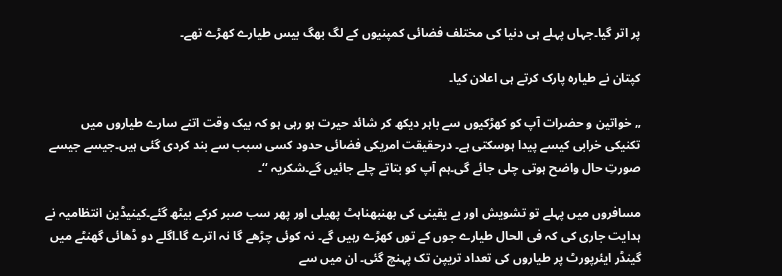پر اتر گیا۔جہاں پہلے ہی دنیا کی مختلف فضائی کمپنیوں کے لگ بھگ بیس طیارے کھڑے تھے۔

کپتان نے طیارہ پارک کرتے ہی اعلان کیا۔

„ خواتین و حضرات آپ کو کھڑکیوں سے باہر دیکھ کر شائد حیرت ہو رہی ہو کہ بیک وقت اتنے سارے طیاروں میں تکنیکی خرابی کیسے پیدا ہوسکتی ہے۔ درحقیقت امریکی فضائی حدود کسی سبب سے بند کردی گئی ہیں۔جیسے جیسے صورتِ حال واضح ہوتی چلی جائے گی۔ہم آپ کو بتاتے چلے جائیں گے۔شکریہ ‘‘۔

مسافروں میں پہلے تو تشویش اور بے یقینی کی بھنبھناہٹ پھیلی اور پھر سب صبر کرکے بیٹھ گئے۔کینیڈین انتظامیہ نے ہدایت جاری کی کہ فی الحال طیارے جوں کے توں کھڑے رہیں گے۔ نہ کوئی چڑھے گا نہ اترے گا۔اگلے دو ڈھائی گھنٹے میں گینڈر ایئرپورٹ پر طیاروں کی تعداد تریپن تک پہنچ گئی۔ ان میں سے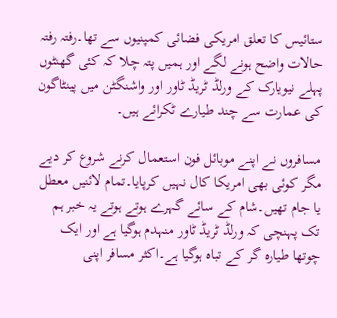ستائیس کا تعلق امریکی فضائی کمپنیوں سے تھا۔رفتہ رفتہ حالات واضح ہونے لگے اور ہمیں پتہ چلا کہ کئی گھنٹوں پہلے نیویارک کے ورلڈ ٹریڈ ٹاور اور واشنگٹن میں پینٹاگون کی عمارت سے چند طیارے ٹکرائے ہیں۔

مسافروں نے اپنے موبائل فون استعمال کرنے شروع کر دیے مگر کوئی بھی امریکا کال نہیں کرپایا۔تمام لائنیں معطل یا جام تھیں۔شام کے سائے گہرے ہوتے ہوتے یہ خبر ہم تک پہنچی کہ ورلڈ ٹریڈ ٹاور منہدم ہوگیا ہے اور ایک چوتھا طیارہ گر کے تباہ ہوگیا ہے۔اکثر مسافر اپنی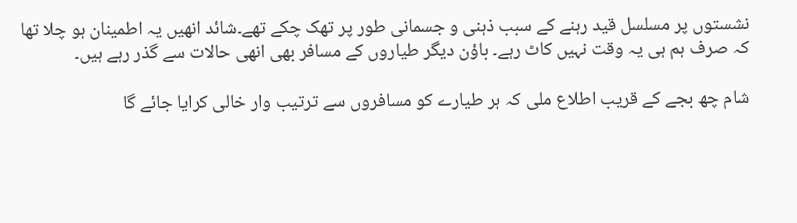نشستوں پر مسلسل قید رہنے کے سبب ذہنی و جسمانی طور پر تھک چکے تھے۔شائد انھیں یہ اطمینان ہو چلا تھا کہ صرف ہم ہی یہ وقت نہیں کاٹ رہے۔ باؤن دیگر طیاروں کے مسافر بھی انھی حالات سے گذر رہے ہیں۔

شام چھ بجے کے قریب اطلاع ملی کہ ہر طیارے کو مسافروں سے ترتیب وار خالی کرایا جائے گا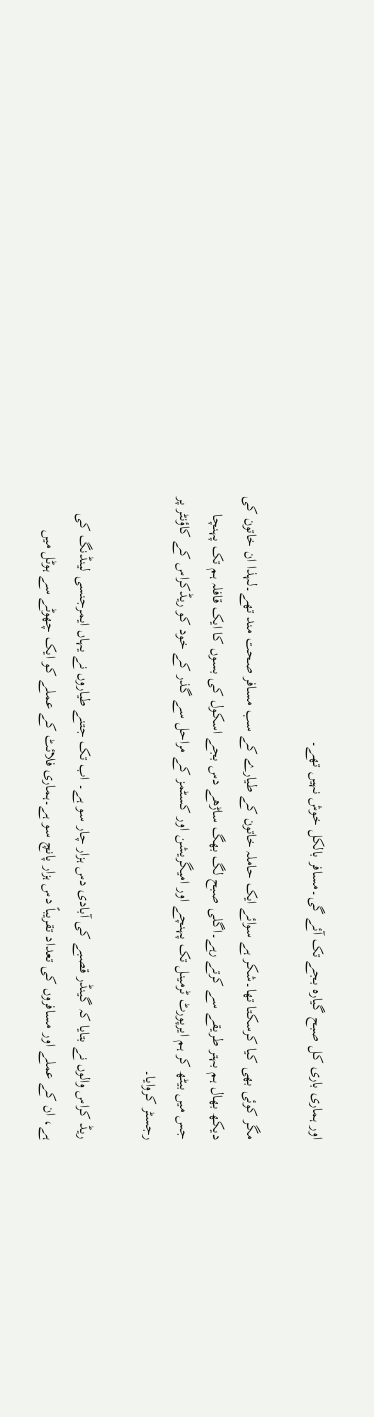اور ہماری باری کل صبح گیارہ بجے تک آئے گی۔مسافر بالکل خوش نہیں تھے۔

مگر کوئی بھی کیا کرسکتا تھا۔شکر ہے سوائے ایک حاملہ خاتون کے طیارے کے سب مسافر صحت مند تھے۔لہذا ان خاتون کی دیکھ بھال ہم بہتر طریقے سے کرتے رہے۔اگلی صبح لگ بھگ ساڑھے دس بجے اسکول کی بسوں کا ایک قافلہ ہم تک پہنچا جس میں بیٹھ کر ہم ایرپورٹ ٹرمینل تک پہنچے اور امیگریشن اور کسٹمز کے مراحل سے گذر کے خود کو ریڈکراس کے کاؤنٹر پر رجسٹر کروایا۔

ریڈ کراس والوں نے بتایا کہ گینڈر قصبے کی آبادی دس ہزار چار سو ہے۔ اب تک جتنے طیاروں نے یہاں ایمرجنسی لینڈنگ کی ہے، ان کے عملے اور مسافروں کی تعداد تقریباً دس ہزار پانچ سو ہے۔ہماری فلائٹ کے عملے کو ایک چھوٹے سے ہوٹل میں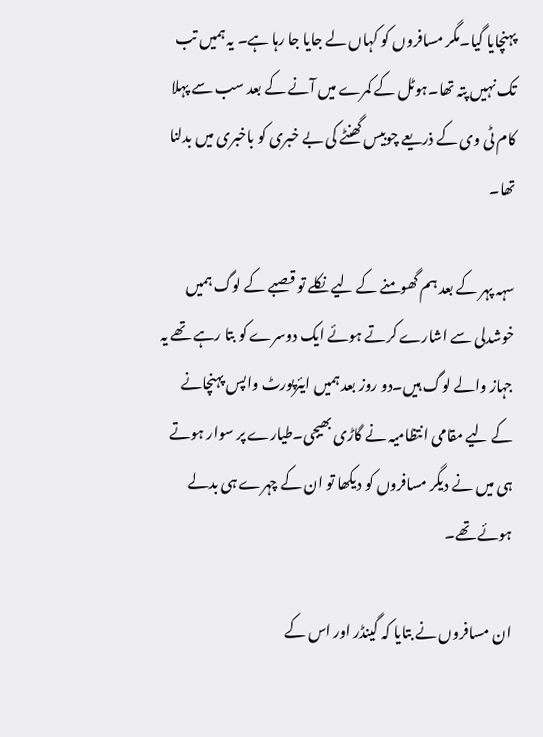پہنچایا گیا۔مگر مسافروں کو کہاں لے جایا جا رہا ہے۔ یہ ہمیں تب تک نہیں پتہ تھا۔ہوٹل کے کمرے میں آنے کے بعد سب سے پہلا کام ٹی وی کے ذریعے چوبیس گھنٹے کی بے خبری کو باخبری میں بدلنا تھا۔

سہہ پہر کے بعد ہم گھومنے کے لیے نکلے تو قصبے کے لوگ ہمیں خوشدلی سے اشارے کرتے ہوئے ایک دوسرے کو بتا رہے تھے یہ جہاز والے لوگ ہیں۔دو روز بعد ہمیں ایئرپورٹ واپس پہنچانے کے لیے مقامی انتظامیہ نے گاڑی بھیجی۔طیارے پر سوار ہوتے ہی میں نے دیگر مسافروں کو دیکھا تو ان کے چہرے ہی بدلے ہوئے تھے۔

ان مسافروں نے بتایا کہ گینڈر اور اس کے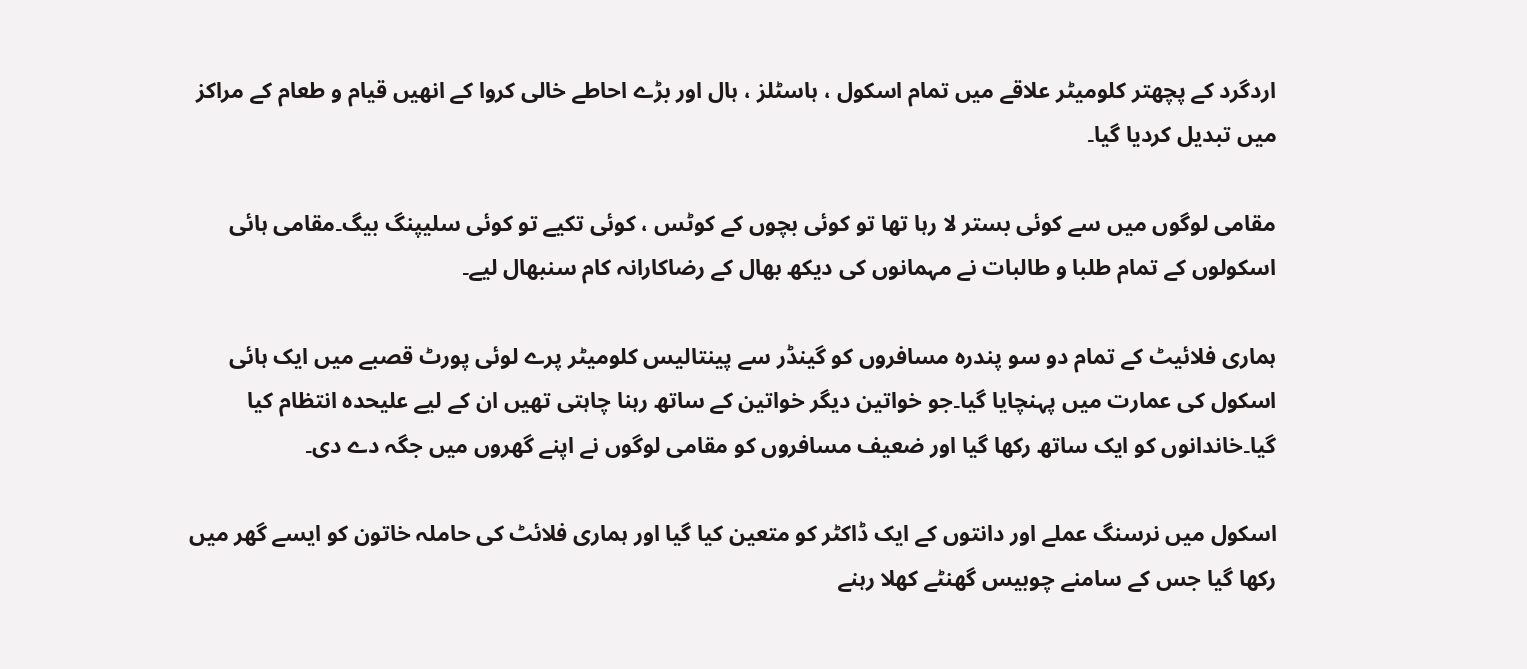اردگرد کے پچھتر کلومیٹر علاقے میں تمام اسکول ، ہاسٹلز ، ہال اور بڑے احاطے خالی کروا کے انھیں قیام و طعام کے مراکز میں تبدیل کردیا گیا۔

مقامی لوگوں میں سے کوئی بستر لا رہا تھا تو کوئی بچوں کے کوٹس ، کوئی تکیے تو کوئی سلیپنگ بیگ۔مقامی ہائی اسکولوں کے تمام طلبا و طالبات نے مہمانوں کی دیکھ بھال کے رضاکارانہ کام سنبھال لیے۔

ہماری فلائیٹ کے تمام دو سو پندرہ مسافروں کو گینڈر سے پینتالیس کلومیٹر پرے لوئی پورٹ قصبے میں ایک ہائی اسکول کی عمارت میں پہنچایا گیا۔جو خواتین دیگر خواتین کے ساتھ رہنا چاہتی تھیں ان کے لیے علیحدہ انتظام کیا گیا۔خاندانوں کو ایک ساتھ رکھا گیا اور ضعیف مسافروں کو مقامی لوگوں نے اپنے گھروں میں جگہ دے دی۔

اسکول میں نرسنگ عملے اور دانتوں کے ایک ڈاکٹر کو متعین کیا گیا اور ہماری فلائٹ کی حاملہ خاتون کو ایسے گھر میں رکھا گیا جس کے سامنے چوبیس گھنٹے کھلا رہنے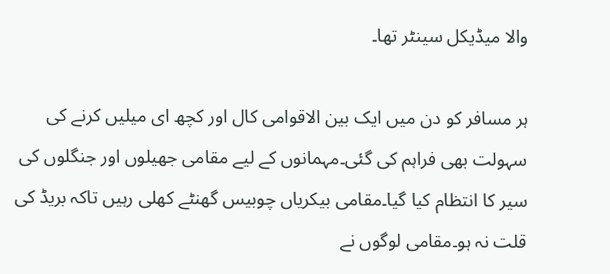والا میڈیکل سینٹر تھا۔

ہر مسافر کو دن میں ایک بین الاقوامی کال اور کچھ ای میلیں کرنے کی سہولت بھی فراہم کی گئی۔مہمانوں کے لیے مقامی جھیلوں اور جنگلوں کی سیر کا انتظام کیا گیا۔مقامی بیکریاں چوبیس گھنٹے کھلی رہیں تاکہ بریڈ کی قلت نہ ہو۔مقامی لوگوں نے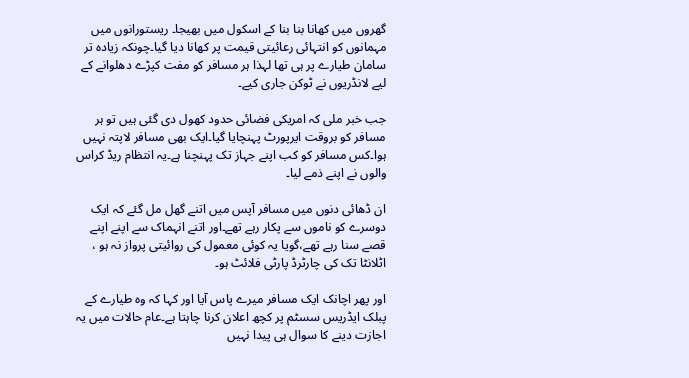گھروں میں کھانا بنا بنا کے اسکول میں بھیجا۔ ریستورانوں میں مہمانوں کو انتہائی رعائیتی قیمت پر کھانا دیا گیا۔چونکہ زیادہ تر سامان طیارے پر ہی تھا لہذا ہر مسافر کو مفت کپڑے دھلوانے کے لیے لانڈریوں نے ٹوکن جاری کیے۔

جب خبر ملی کہ امریکی فضائی حدود کھول دی گئی ہیں تو ہر مسافر کو بروقت ایرپورٹ پہنچایا گیا۔ایک بھی مسافر لاپتہ نہیں ہوا۔کس مسافر کو کب اپنے جہاز تک پہنچنا ہے۔یہ انتظام ریڈ کراس والوں نے اپنے ذمے لیا۔

ان ڈھائی دنوں میں مسافر آپس میں اتنے گھل مل گئے کہ ایک دوسرے کو ناموں سے پکار رہے تھے۔اور اتنے انہماک سے اپنے اپنے قصے سنا رہے تھے،گویا یہ کوئی معمول کی روائیتی پرواز نہ ہو ، اٹلانٹا تک کی چارٹرڈ پارٹی فلائٹ ہو۔

اور پھر اچانک ایک مسافر میرے پاس آیا اور کہا کہ وہ طیارے کے پبلک ایڈریس سسٹم پر کچھ اعلان کرنا چاہتا ہے۔عام حالات میں یہ اجازت دینے کا سوال ہی پیدا نہیں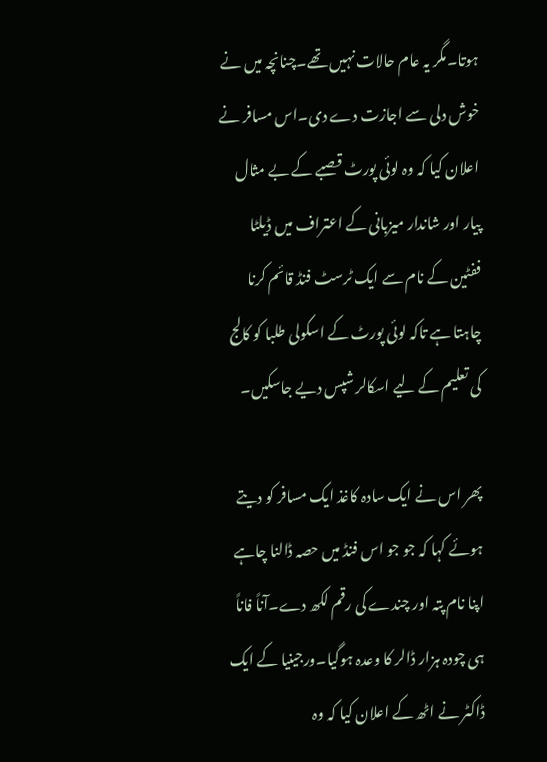ہوتا۔مگر یہ عام حالات نہیں تھے۔چنانچہ میں نے خوش دلی سے اجازت دے دی۔اس مسافر نے اعلان کیا کہ وہ لوئی پورٹ قصبے کے بے مثال پیار اور شاندار میزبانی کے اعتراف میں ڈیلٹا ففٹین کے نام سے ایک ٹرسٹ فنڈ قائم کرنا چاہتا ہے تاکہ لوئی پورٹ کے اسکولی طلبا کو کالج کی تعلیم کے لیے اسکالر شپس دیے جاسکیں۔

پھر اس نے ایک سادہ کاغذ ایک مسافر کو دیتے ہوئے کہا کہ جو جو اس فنڈ میں حصہ ڈالنا چاہے اپنا نام پتہ اور چندے کی رقم لکھ دے۔آناً فاناً ہی چودہ ہزار ڈالر کا وعدہ ہوگیا۔ورجینیا کے ایک ڈاکٹر نے اٹھ کے اعلان کیا کہ وہ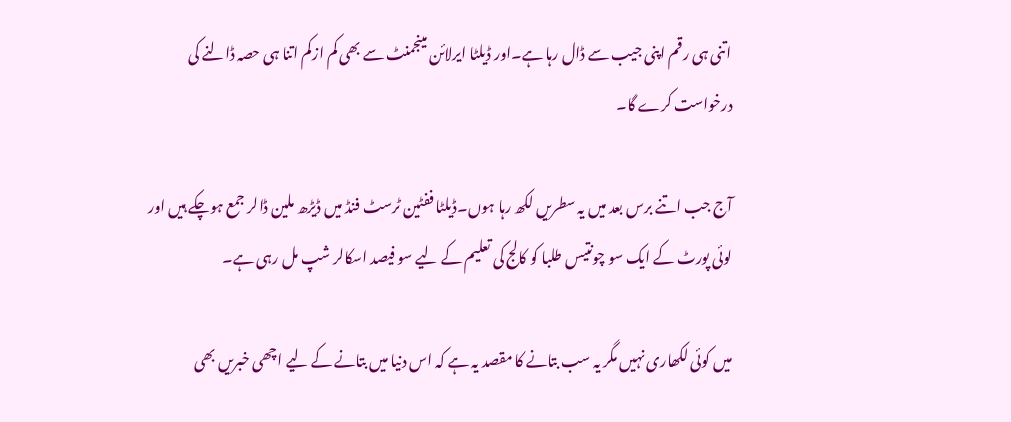اتنی ہی رقم اپنی جیب سے ڈال رہا ہے۔اور ڈیلٹا ایرلائن مینجمنٹ سے بھی کم ازکم اتنا ہی حصہ ڈالنے کی درخواست کرے گا۔

آج جب اتنے برس بعد میں یہ سطریں لکھ رہا ہوں۔ڈیلٹا ففٹین ٹرسٹ فنڈ میں ڈیڑھ ملین ڈالر جمع ہوچکے ہیں اور لوئی پورٹ کے ایک سو چونتیس طلبا کو کالج کی تعلیم کے لیے سو فیصد اسکالر شپ مل رہی ہے۔

میں کوئی لکھاری نہیں مگر یہ سب بتانے کا مقصد یہ ہے کہ اس دنیا میں بتانے کے لیے اچھی خبریں بھی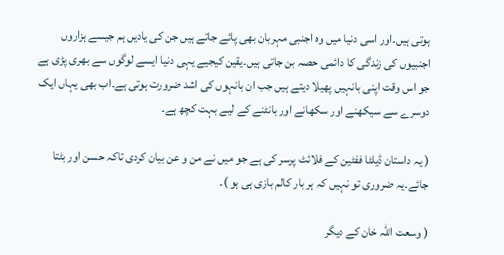ہوتی ہیں۔اور اسی دنیا میں وہ اجنبی مہربان بھی پائے جاتے ہیں جن کی یادیں ہم جیسے ہزاروں اجنبیوں کی زندگی کا دائمی حصہ بن جاتی ہیں۔یقین کیجیے یہی دنیا ایسے لوگوں سے بھری پڑی ہے جو اس وقت اپنی بانہیں پھیلا دیتے ہیں جب ان بانہوں کی اشد ضرورت ہوتی ہے۔اب بھی یہاں ایک دوسرے سے سیکھنے اور سکھانے اور بانٹنے کے لیے بہت کچھ ہے۔

( یہ داستان ڈیلٹا ففٹین کے فلائٹ پرسر کی ہے جو میں نے من و عن بیان کردی تاکہ حسن اور بٹتا جائے۔یہ ضروری تو نہیں کہ ہر بار کالم بازی ہی ہو )۔

( وسعت اللہ خان کے دیگر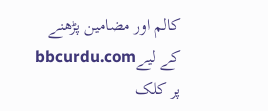کالم اور مضامین پڑھنے کے لیےbbcurdu.com پر کلک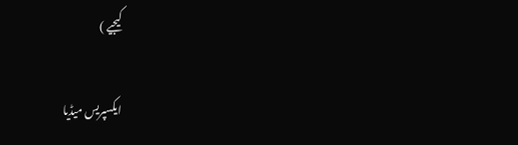کیجیے )

ایکسپریس میڈیا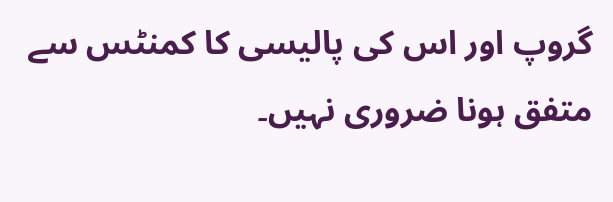گروپ اور اس کی پالیسی کا کمنٹس سے متفق ہونا ضروری نہیں۔